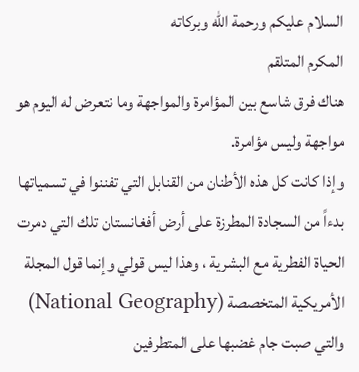السلام عليكم ورحمة الله وبركاته
المكرم المتلقم
هناك فرق شاسع بين المؤامرة والمواجهة وما نتعرض له اليوم هو مواجهة وليس مؤامرة.
وإذا كانت كل هذه الأطنان من القنابل التي تفننوا في تسمياتها بدءاً من السجادة المطرزة على أرض أفغانستان تلك التي دمرت الحياة الفطرية مع البشرية ، وهذا ليس قولي وإنما قول المجلة الأمريكية المتخصصة (National Geography) والتي صبت جام غضبها على المتطرفين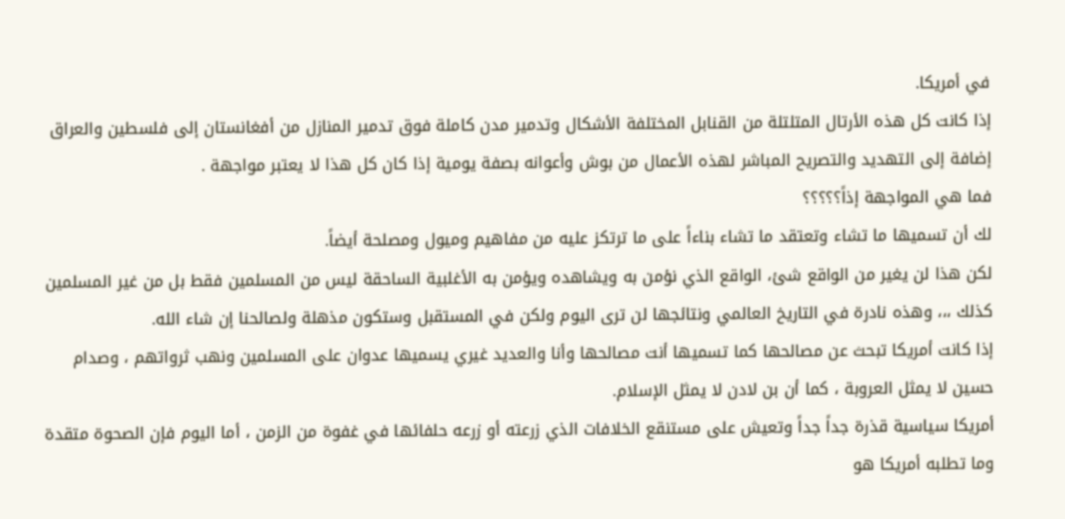في أمريكا.
إذا كانت كل هذه الأرتال المتلتلة من القنابل المختلفة الأشكال وتدمير مدن كاملة فوق تدمير المنازل من أفغانستان إلى فلسطين والعراق إضافة إلى التهديد والتصريح المباشر لهذه الأعمال من بوش وأعوانه بصفة يومية إذا كان كل هذا لا يعتبر مواجهة .
فما هي المواجهة إذاً؟؟؟؟؟
لك أن تسميها ما تشاء وتعتقد ما تشاء بناءاً على ما ترتكز عليه من مفاهيم وميول ومصلحة أيضاً.
لكن هذا لن يغير من الواقع شئ، الواقع الذي نؤمن به ويشاهده ويؤمن به الأغلبية الساحقة ليس من المسلمين فقط بل من غير المسلمين كذلك ،،، وهذه نادرة في التاريخ العالمي ونتائجها لن ترى اليوم ولكن في المستقبل وستكون مذهلة ولصالحنا إن شاء الله.
إذا كانت أمريكا تبحث عن مصالحها كما تسميها أنت مصالحها وأنا والعديد غيري يسميها عدوان على المسلمين ونهب ثرواتهم ، وصدام حسين لا يمثل العروبة ، كما أن بن لادن لا يمثل الإسلام.
أمريكا سياسية قذرة جداً جداً وتعيش على مستنقع الخلافات الذي زرعته أو زرعه حلفائها في غفوة من الزمن ، أما اليوم فإن الصحوة متقدة وما تطلبه أمريكا هو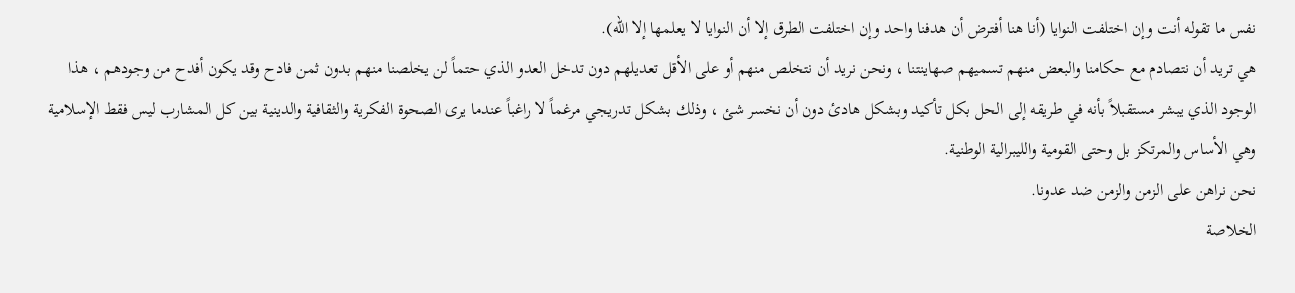نفس ما تقوله أنت وإن اختلفت النوايا (أنا هنا أفترض أن هدفنا واحد وإن اختلفت الطرق إلا أن النوايا لا يعلمها إلا الله).
هي تريد أن نتصادم مع حكامنا والبعض منهم تسميهم صهاينتنا ، ونحن نريد أن نتخلص منهم أو على الأقل تعديلهم دون تدخل العدو الذي حتماً لن يخلصنا منهم بدون ثمن فادح وقد يكون أفدح من وجودهم ، هذا الوجود الذي يبشر مستقبلاً بأنه في طريقه إلى الحل بكل تأكيد وبشكل هادئ دون أن نخسر شئ ، وذلك بشكل تدريجي مرغماً لا راغباً عندما يرى الصحوة الفكرية والثقافية والدينية بين كل المشارب ليس فقط الإسلامية وهي الأساس والمرتكز بل وحتى القومية والليبرالية الوطنية.
نحن نراهن على الزمن والزمن ضد عدونا.
الخلاصة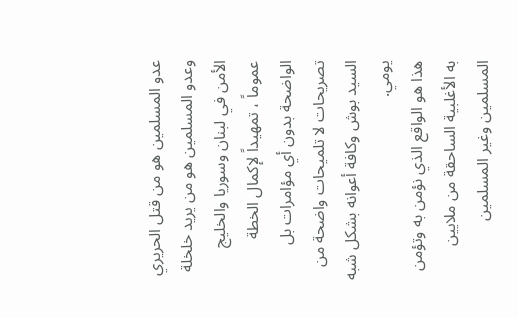عدو المسلمين هو من قتل الحريري وعدو المسلمين هو من يريد خلخلة الأمن في لبنان وسوريا والخليج عموماً ، تمهيداً لإكمال الخطة الواضحة بدون أي مؤامرات بل تصريحات لا تلميحات واضحة من السيد بوش وكافة أعوانه بشكل شبه يومي.
هذا هو الواقع الذي نؤمن به وتؤمن به الأغلبية الساحقة من ملايين المسلمين وغير المسلمين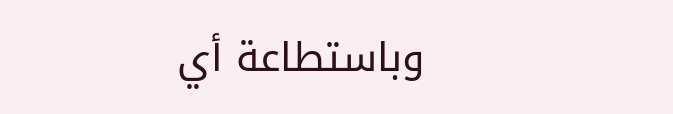وباستطاعة أي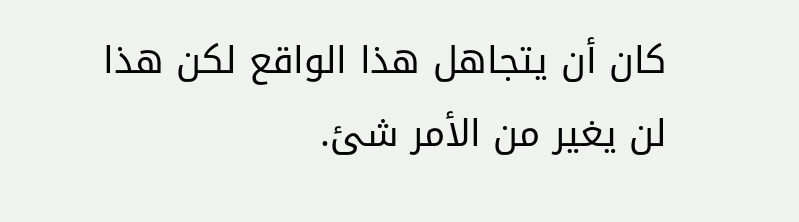كان أن يتجاهل هذا الواقع لكن هذا لن يغير من الأمر شئ.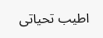اطيب تحياتى